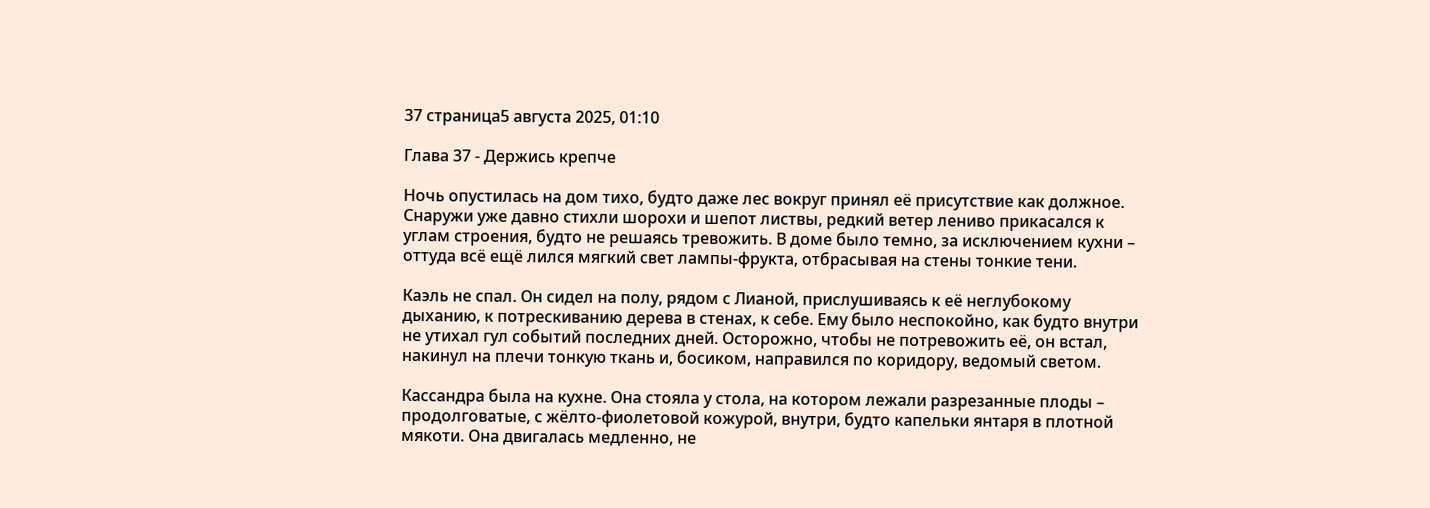37 страница5 августа 2025, 01:10

Глава 37 - Держись крепче

Ночь опустилась на дом тихо, будто даже лес вокруг принял её присутствие как должное. Снаружи уже давно стихли шорохи и шепот листвы, редкий ветер лениво прикасался к углам строения, будто не решаясь тревожить. В доме было темно, за исключением кухни – оттуда всё ещё лился мягкий свет лампы-фрукта, отбрасывая на стены тонкие тени.

Каэль не спал. Он сидел на полу, рядом с Лианой, прислушиваясь к её неглубокому дыханию, к потрескиванию дерева в стенах, к себе. Ему было неспокойно, как будто внутри не утихал гул событий последних дней. Осторожно, чтобы не потревожить её, он встал, накинул на плечи тонкую ткань и, босиком, направился по коридору, ведомый светом.

Кассандра была на кухне. Она стояла у стола, на котором лежали разрезанные плоды – продолговатые, с жёлто-фиолетовой кожурой, внутри, будто капельки янтаря в плотной мякоти. Она двигалась медленно, не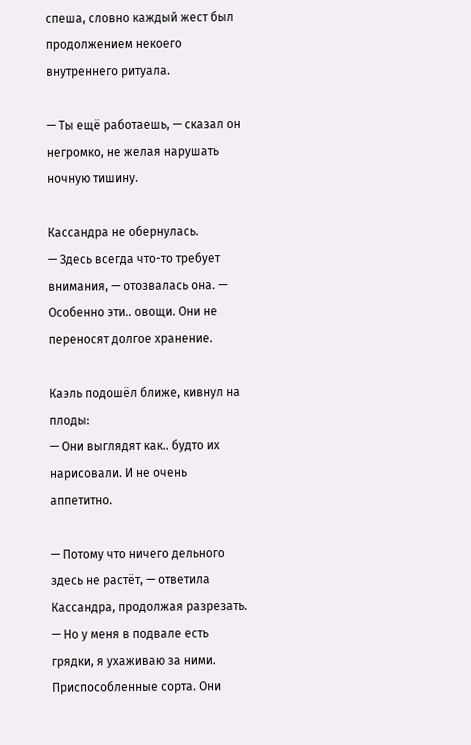спеша, словно каждый жест был продолжением некоего внутреннего ритуала.

— Ты ещё работаешь, — сказал он негромко, не желая нарушать ночную тишину.

Кассандра не обернулась.
— Здесь всегда что-то требует внимания, — отозвалась она. — Особенно эти.. овощи. Они не переносят долгое хранение.

Каэль подошёл ближе, кивнул на плоды:
— Они выглядят как.. будто их нарисовали. И не очень аппетитно.

— Потому что ничего дельного здесь не растёт, — ответила Кассандра, продолжая разрезать. — Но у меня в подвале есть грядки, я ухаживаю за ними. Приспособленные сорта. Они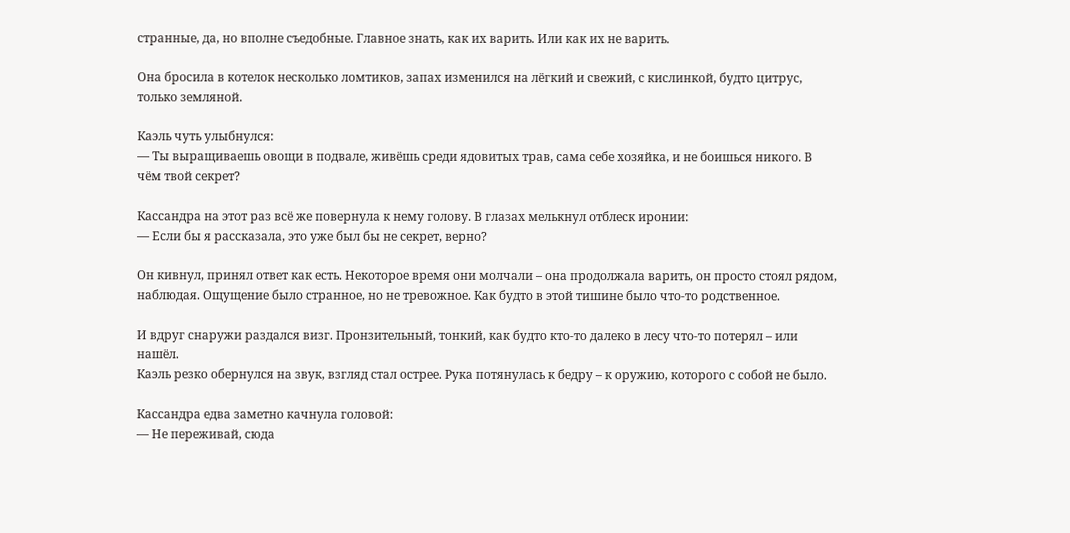странные, да, но вполне съедобные. Главное знать, как их варить. Или как их не варить.

Она бросила в котелок несколько ломтиков, запах изменился на лёгкий и свежий, с кислинкой, будто цитрус, только земляной.

Каэль чуть улыбнулся:
— Ты выращиваешь овощи в подвале, живёшь среди ядовитых трав, сама себе хозяйка, и не боишься никого. В чём твой секрет?

Кассандра на этот раз всё же повернула к нему голову. В глазах мелькнул отблеск иронии:
— Если бы я рассказала, это уже был бы не секрет, верно?

Он кивнул, принял ответ как есть. Некоторое время они молчали – она продолжала варить, он просто стоял рядом, наблюдая. Ощущение было странное, но не тревожное. Как будто в этой тишине было что-то родственное.

И вдруг снаружи раздался визг. Пронзительный, тонкий, как будто кто-то далеко в лесу что-то потерял – или нашёл.
Каэль резко обернулся на звук, взгляд стал острее. Рука потянулась к бедру – к оружию, которого с собой не было.

Кассандра едва заметно качнула головой:
— Не переживай, сюда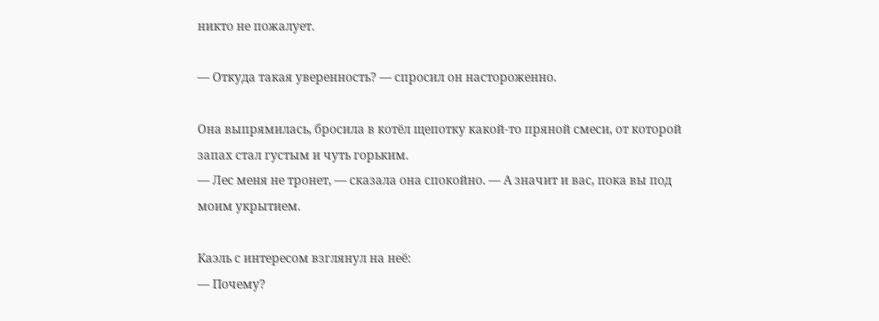никто не пожалует.

— Откуда такая уверенность? — спросил он настороженно.

Она выпрямилась, бросила в котёл щепотку какой-то пряной смеси, от которой запах стал густым и чуть горьким.
— Лес меня не тронет, — сказала она спокойно. — А значит и вас, пока вы под моим укрытием.

Каэль с интересом взглянул на неё:
— Почему?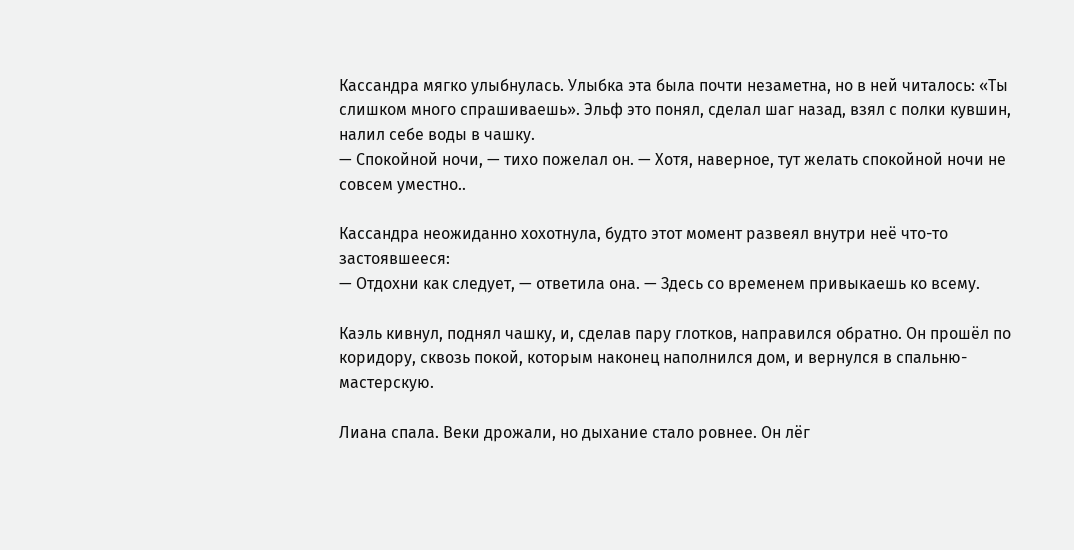Кассандра мягко улыбнулась. Улыбка эта была почти незаметна, но в ней читалось: «Ты слишком много спрашиваешь». Эльф это понял, сделал шаг назад, взял с полки кувшин, налил себе воды в чашку.
— Спокойной ночи, — тихо пожелал он. — Хотя, наверное, тут желать спокойной ночи не совсем уместно..

Кассандра неожиданно хохотнула, будто этот момент развеял внутри неё что-то застоявшееся:
— Отдохни как следует, — ответила она. — Здесь со временем привыкаешь ко всему.

Каэль кивнул, поднял чашку, и, сделав пару глотков, направился обратно. Он прошёл по коридору, сквозь покой, которым наконец наполнился дом, и вернулся в спальню-мастерскую.

Лиана спала. Веки дрожали, но дыхание стало ровнее. Он лёг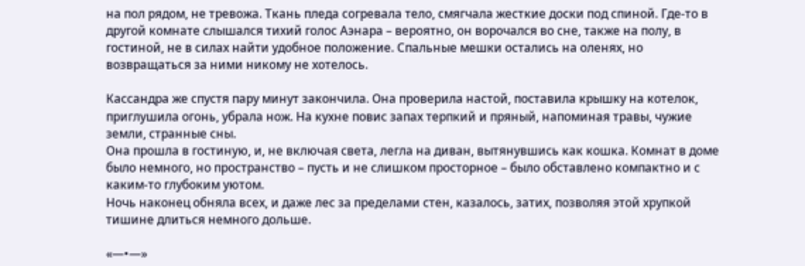на пол рядом, не тревожа. Ткань пледа согревала тело, смягчала жесткие доски под спиной. Где-то в другой комнате слышался тихий голос Аэнара – вероятно, он ворочался во сне, также на полу, в гостиной, не в силах найти удобное положение. Спальные мешки остались на оленях, но возвращаться за ними никому не хотелось.

Кассандра же спустя пару минут закончила. Она проверила настой, поставила крышку на котелок, приглушила огонь, убрала нож. На кухне повис запах терпкий и пряный, напоминая травы, чужие земли, странные сны.
Она прошла в гостиную, и, не включая света, легла на диван, вытянувшись как кошка. Комнат в доме было немного, но пространство – пусть и не слишком просторное – было обставлено компактно и с каким-то глубоким уютом.
Ночь наконец обняла всех, и даже лес за пределами стен, казалось, затих, позволяя этой хрупкой тишине длиться немного дольше.

«—•—»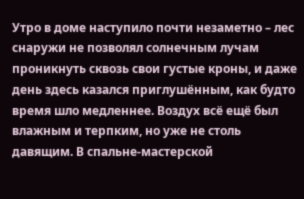Утро в доме наступило почти незаметно – лес снаружи не позволял солнечным лучам проникнуть сквозь свои густые кроны, и даже день здесь казался приглушённым, как будто время шло медленнее. Воздух всё ещё был влажным и терпким, но уже не столь давящим. В спальне-мастерской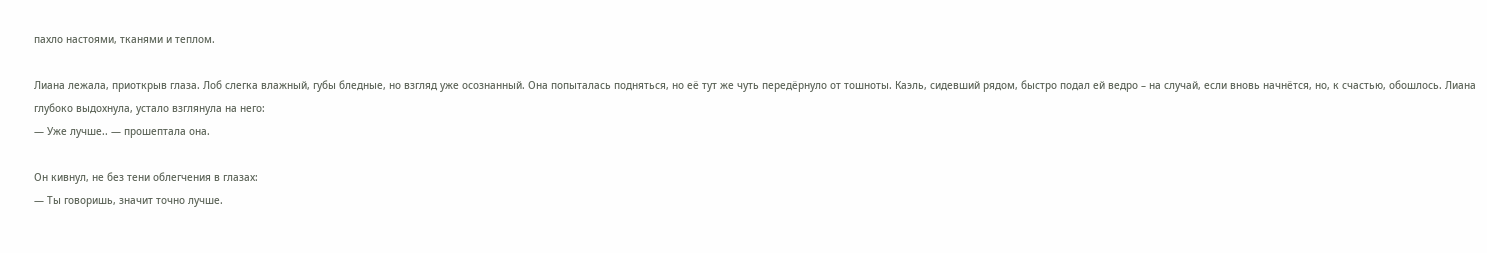пахло настоями, тканями и теплом.

Лиана лежала, приоткрыв глаза. Лоб слегка влажный, губы бледные, но взгляд уже осознанный. Она попыталась подняться, но её тут же чуть передёрнуло от тошноты. Каэль, сидевший рядом, быстро подал ей ведро – на случай, если вновь начнётся, но, к счастью, обошлось. Лиана глубоко выдохнула, устало взглянула на него:
— Уже лучше.. — прошептала она.

Он кивнул, не без тени облегчения в глазах:
— Ты говоришь, значит точно лучше.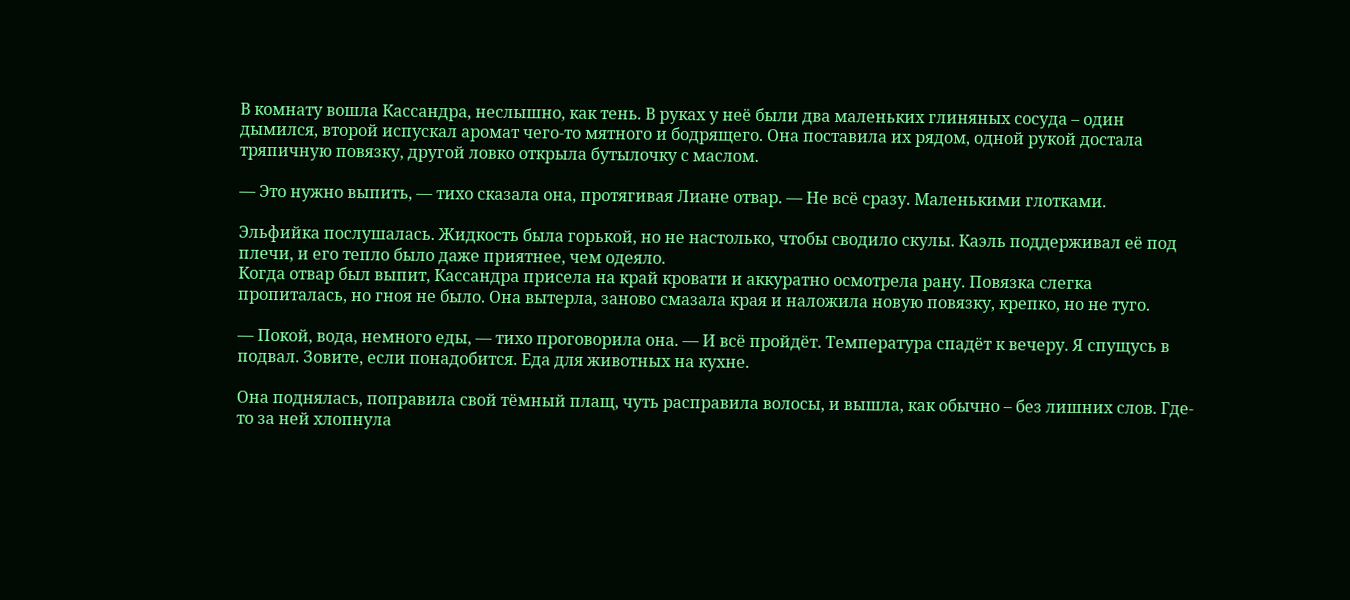В комнату вошла Кассандра, неслышно, как тень. В руках у неё были два маленьких глиняных сосуда – один дымился, второй испускал аромат чего-то мятного и бодрящего. Она поставила их рядом, одной рукой достала тряпичную повязку, другой ловко открыла бутылочку с маслом.

— Это нужно выпить, — тихо сказала она, протягивая Лиане отвар. — Не всё сразу. Маленькими глотками.

Эльфийка послушалась. Жидкость была горькой, но не настолько, чтобы сводило скулы. Каэль поддерживал её под плечи, и его тепло было даже приятнее, чем одеяло.
Когда отвар был выпит, Кассандра присела на край кровати и аккуратно осмотрела рану. Повязка слегка пропиталась, но гноя не было. Она вытерла, заново смазала края и наложила новую повязку, крепко, но не туго.

— Покой, вода, немного еды, — тихо проговорила она. — И всё пройдёт. Температура спадёт к вечеру. Я спущусь в подвал. Зовите, если понадобится. Еда для животных на кухне.

Она поднялась, поправила свой тёмный плащ, чуть расправила волосы, и вышла, как обычно – без лишних слов. Где-то за ней хлопнула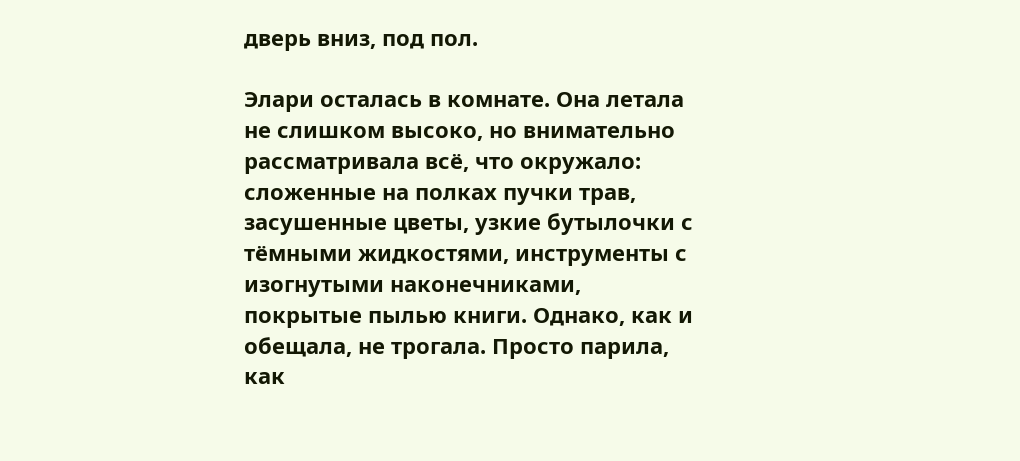дверь вниз, под пол.

Элари осталась в комнате. Она летала не слишком высоко, но внимательно рассматривала всё, что окружало: сложенные на полках пучки трав, засушенные цветы, узкие бутылочки с тёмными жидкостями, инструменты с изогнутыми наконечниками, покрытые пылью книги. Однако, как и обещала, не трогала. Просто парила, как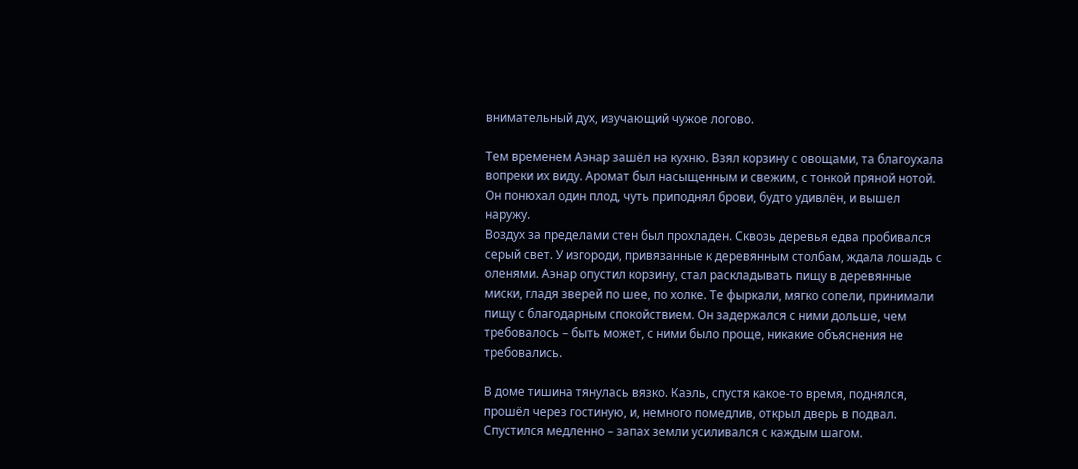внимательный дух, изучающий чужое логово.

Тем временем Аэнар зашёл на кухню. Взял корзину с овощами, та благоухала вопреки их виду. Аромат был насыщенным и свежим, с тонкой пряной нотой. Он понюхал один плод, чуть приподнял брови, будто удивлён, и вышел наружу.
Воздух за пределами стен был прохладен. Сквозь деревья едва пробивался серый свет. У изгороди, привязанные к деревянным столбам, ждала лошадь с оленями. Аэнар опустил корзину, стал раскладывать пищу в деревянные миски, гладя зверей по шее, по холке. Те фыркали, мягко сопели, принимали пищу с благодарным спокойствием. Он задержался с ними дольше, чем требовалось – быть может, с ними было проще, никакие объяснения не требовались.

В доме тишина тянулась вязко. Каэль, спустя какое-то время, поднялся, прошёл через гостиную, и, немного помедлив, открыл дверь в подвал. Спустился медленно – запах земли усиливался с каждым шагом.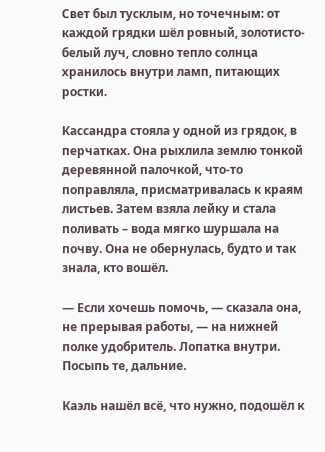Свет был тусклым, но точечным: от каждой грядки шёл ровный, золотисто-белый луч, словно тепло солнца хранилось внутри ламп, питающих ростки.

Кассандра стояла у одной из грядок, в перчатках. Она рыхлила землю тонкой деревянной палочкой, что-то поправляла, присматривалась к краям листьев. Затем взяла лейку и стала поливать – вода мягко шуршала на почву. Она не обернулась, будто и так знала, кто вошёл.

— Если хочешь помочь, — сказала она, не прерывая работы, — на нижней полке удобритель. Лопатка внутри. Посыпь те, дальние.

Каэль нашёл всё, что нужно, подошёл к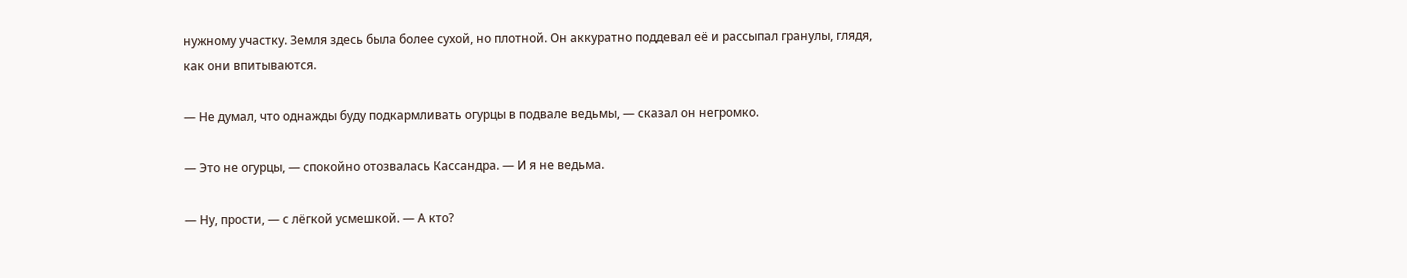нужному участку. Земля здесь была более сухой, но плотной. Он аккуратно поддевал её и рассыпал гранулы, глядя, как они впитываются.

— Не думал, что однажды буду подкармливать огурцы в подвале ведьмы, — сказал он негромко.

— Это не огурцы, — спокойно отозвалась Кассандра. — И я не ведьма.

— Ну, прости, — с лёгкой усмешкой. — А кто?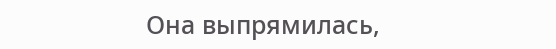Она выпрямилась,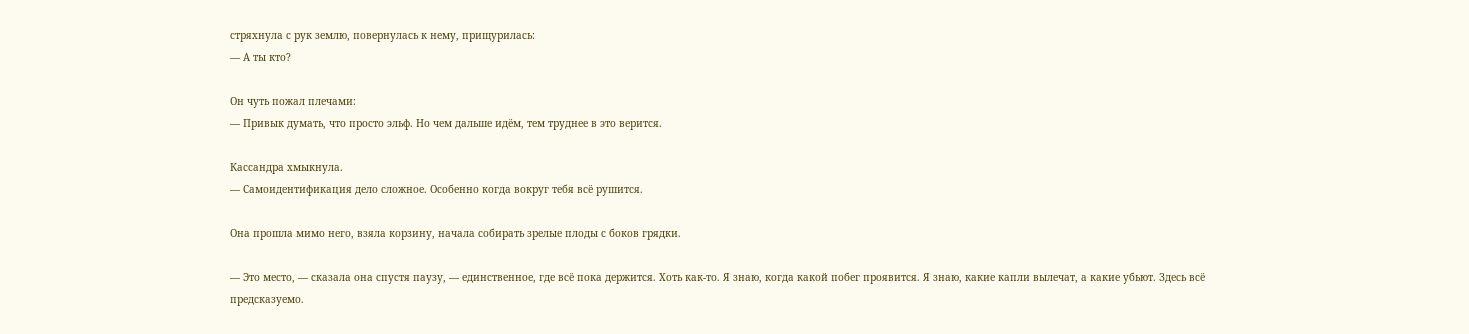стряхнула с рук землю, повернулась к нему, прищурилась:
— А ты кто?

Он чуть пожал плечами:
— Привык думать, что просто эльф. Но чем дальше идём, тем труднее в это верится.

Кассандра хмыкнула.
— Самоидентификация дело сложное. Особенно когда вокруг тебя всё рушится.

Она прошла мимо него, взяла корзину, начала собирать зрелые плоды с боков грядки.

— Это место, — сказала она спустя паузу, — единственное, где всё пока держится. Хоть как-то. Я знаю, когда какой побег проявится. Я знаю, какие капли вылечат, а какие убьют. Здесь всё предсказуемо.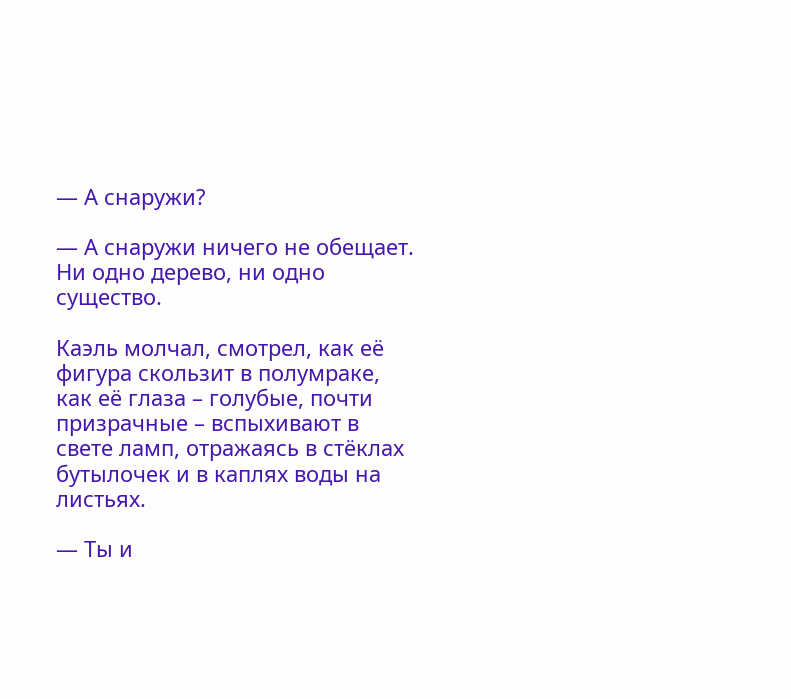— А снаружи?

— А снаружи ничего не обещает. Ни одно дерево, ни одно существо.

Каэль молчал, смотрел, как её фигура скользит в полумраке, как её глаза – голубые, почти призрачные – вспыхивают в свете ламп, отражаясь в стёклах бутылочек и в каплях воды на листьях.

— Ты и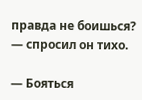правда не боишься? — спросил он тихо.

— Бояться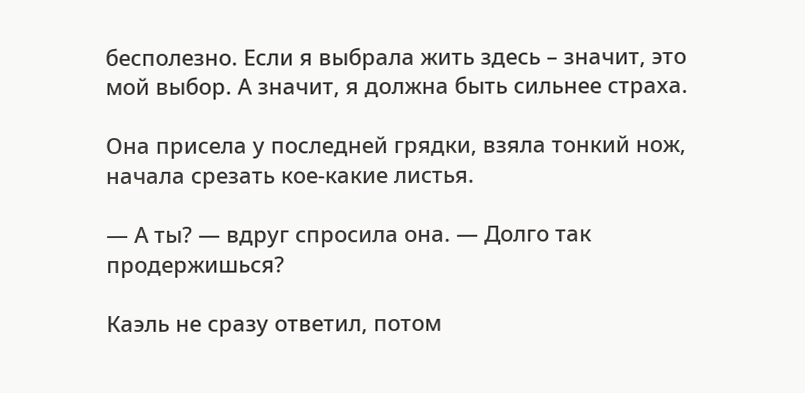бесполезно. Если я выбрала жить здесь – значит, это мой выбор. А значит, я должна быть сильнее страха.

Она присела у последней грядки, взяла тонкий нож, начала срезать кое-какие листья.

— А ты? — вдруг спросила она. — Долго так продержишься?

Каэль не сразу ответил, потом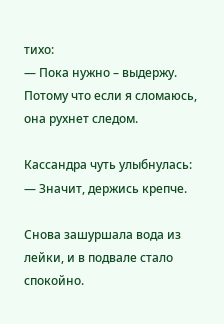тихо:
— Пока нужно – выдержу. Потому что если я сломаюсь, она рухнет следом.

Кассандра чуть улыбнулась:
— Значит, держись крепче.

Снова зашуршала вода из лейки, и в подвале стало спокойно.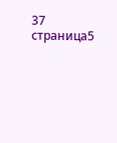37 страница5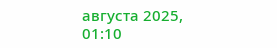августа 2025, 01:10